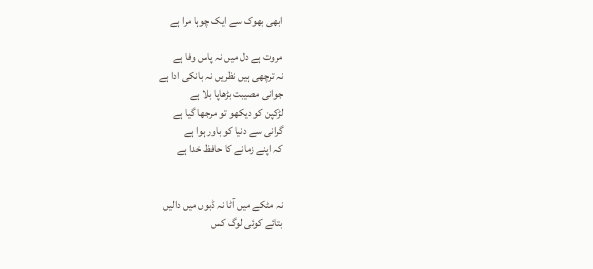ابھی بھوک سے ایک چوہا مرا ہے

مروت ہے دل میں نہ پاس وفا ہے
نہ ترچھی ہیں نظریں نہ بانکی ادا ہے
جوانی مصیبت بڑھاپا بلا ہے
لڑکپن کو دیکھو تو مرجھا گیا ہے
گرانی سے دنیا کو باور ہوا ہے
کہ اپنے زمانے کا حافظ خدا ہے


نہ مٹکے میں آٹا نہ ڈبوں میں دالیں
بتائے کوئی لوگ کس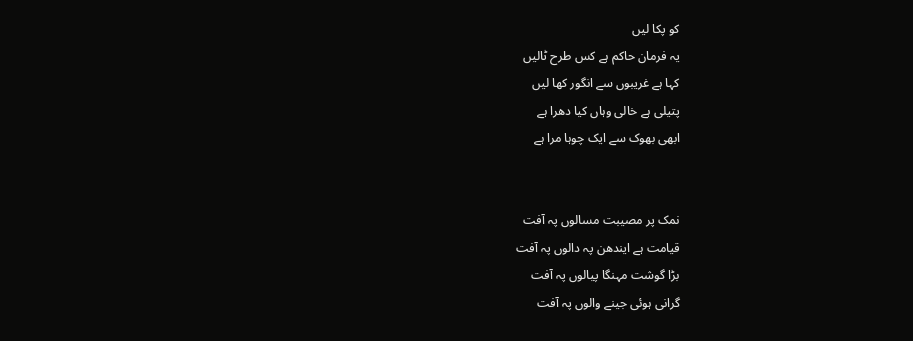کو پکا لیں
یہ فرمان حاکم ہے کس طرح ٹالیں
کہا ہے غریبوں سے انگور کھا لیں
پتیلی ہے خالی وہاں کیا دھرا ہے
ابھی بھوک سے ایک چوہا مرا ہے


نمک پر مصیبت مسالوں پہ آفت
قیامت ہے ایندھن پہ دالوں پہ آفت
بڑا گوشت مہنگا پیالوں پہ آفت
گرانی ہوئی جینے والوں پہ آفت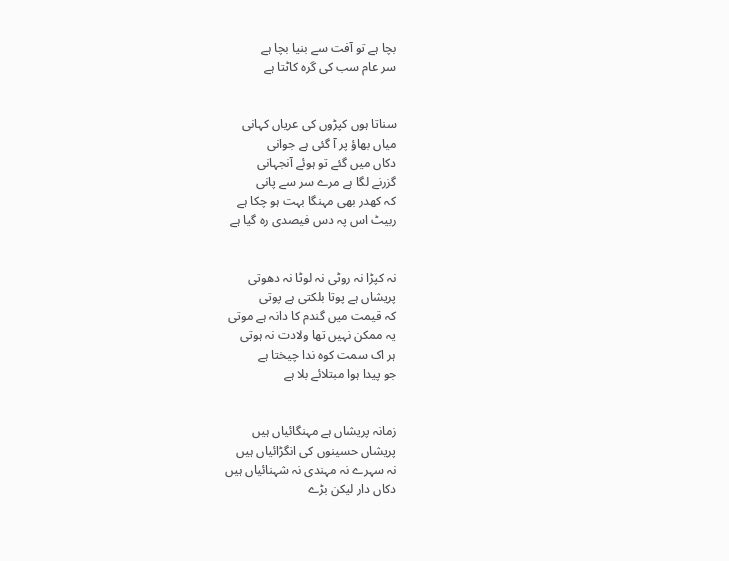بچا ہے تو آفت سے بنیا بچا ہے
سر عام سب کی گرہ کاٹتا ہے


سناتا ہوں کپڑوں کی عریاں کہانی
میاں بھاؤ پر آ گئی ہے جوانی
دکاں میں گئے تو ہوئے آنجہانی
گزرنے لگا ہے مرے سر سے پانی
کہ کھدر بھی مہنگا بہت ہو چکا ہے
ربیٹ اس پہ دس فیصدی رہ گیا ہے


نہ کپڑا نہ روٹی نہ لوٹا نہ دھوتی
پریشاں ہے پوتا بلکتی ہے پوتی
کہ قیمت میں گندم کا دانہ ہے موتی
یہ ممکن نہیں تھا ولادت نہ ہوتی
ہر اک سمت کوہ ندا چیختا ہے
جو پیدا ہوا مبتلائے بلا ہے


زمانہ پریشاں ہے مہنگائیاں ہیں
پریشاں حسینوں کی انگڑائیاں ہیں
نہ سہرے نہ مہندی نہ شہنائیاں ہیں
دکاں دار لیکن بڑے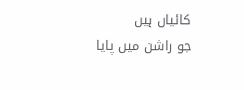کائیاں ہیں
جو راشن میں پایا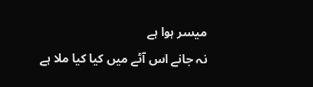میسر ہوا ہے
نہ جانے اس آٹے میں کیا کیا ملا ہے